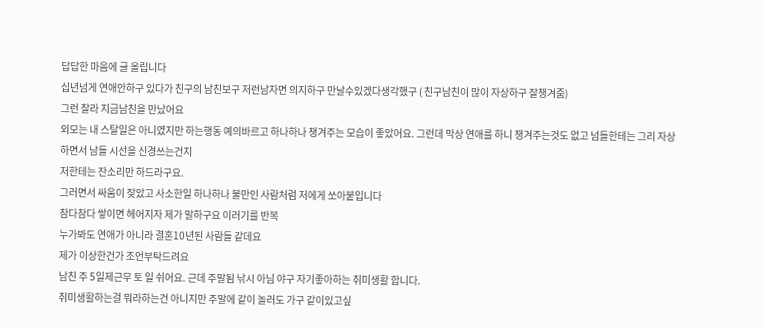답답한 마음에 글 올립니다
십년넘게 연애안하구 있다가 친구의 남친보구 저런남자면 의지하구 만날수있겠다생각했구 ( 친구남친이 많이 자상하구 잘챙겨줌)
그런 찰라 지금남친을 만났어요
외모는 내 스탈일은 아니였지만 하는행동 예의바르고 하나하나 챙겨주는 모습이 좋았어요. 그런데 막상 연애를 하니 챙겨주는것도 없고 넘들한테는 그리 자상하면서 남들 시선을 신경쓰는건지
저한테는 잔소리만 하드라구요.
그러면서 싸움이 잦았고 사소한일 하나하나 불만인 사람처럼 저에게 쏘아붙입니다
참다참다 쌓이면 헤어지자 제가 말하구요 이러기를 반복
누가봐도 연애가 아니라 결혼10년된 사람들 같데요
제가 이상한건가 조언부탁드려요
남친 주 5일제근무 토 일 쉬어요. 근데 주말됨 낚시 아님 야구 자기좋아하는 취미생활 합니다.
취미생활하는걸 뭐라하는건 아니지만 주말에 같이 놀러도 가구 같이있고싶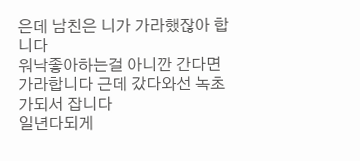은데 남친은 니가 가라했잖아 합니다
워낙좋아하는걸 아니깐 간다면 가라합니다 근데 갔다와선 녹초가되서 잡니다
일년다되게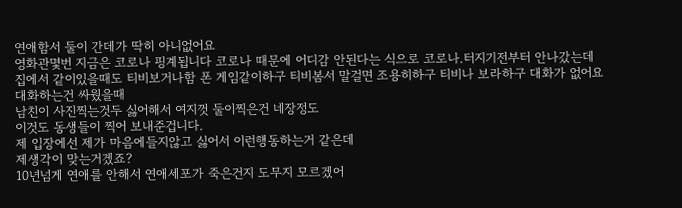연애함서 둘이 간데가 딱히 아니없어요
영화관몇번 지금은 코로나 핑계됩니다 코로나 때문에 어디감 안된다는 식으로 코로나.터지기전부터 안나갔는데
집에서 같이있을때도 티비보거나함 폰 게임같이하구 티비봄서 말걸면 조용히하구 티비나 보라하구 대화가 없어요
대화하는건 싸웠을때
남친이 사진찍는것두 싫어해서 여지껏 둘이찍은건 네장정도
이것도 동생들이 찍어 보내준겁니다.
제 입장에선 제가 마음에들지않고 싫어서 이런행동하는거 같은데
제생각이 맞는거겠죠?
10년넘게 연애를 안해서 연애세포가 죽은건지 도무지 모르겠어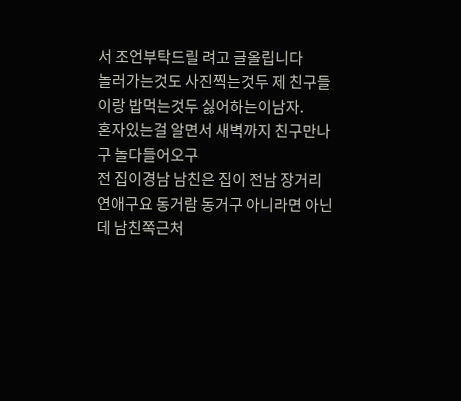서 조언부탁드릴 려고 글올립니다
놀러가는것도 사진찍는것두 제 친구들이랑 밥먹는것두 싫어하는이남자.
혼자있는걸 알면서 새벽까지 친구만나구 놀다들어오구
전 집이경남 남친은 집이 전남 장거리연애구요 동거람 동거구 아니라면 아닌데 남친쪽근처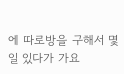에 따로방을 구해서 몇일 있다가 가요